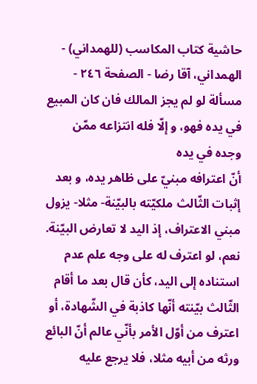حاشية كتاب المكاسب (للهمداني) - الهمداني، آقا رضا - الصفحة ٢٤٦ - مسألة لو لم يجز المالك فان كان المبيع في يده فهو، و إلّا فله انتزاعه ممّن وجده في يده
أنّ اعترافه مبنيّ على ظاهر يده، و بعد إثبات الثّالث ملكيّته بالبيّنة- مثلا- يزول مبني الاعتراف، إذ اليد لا تعارض البيّنة.
نعم، لو اعترف له على وجه علم عدم استناده إلى اليد، كأن قال بعد ما أقام الثّالث بيّنته أنّها كاذبة في الشّهادة، أو اعترف من أوّل الأمر بأنّي عالم أنّ البائع ورثه من أبيه مثلا، فلا يرجع عليه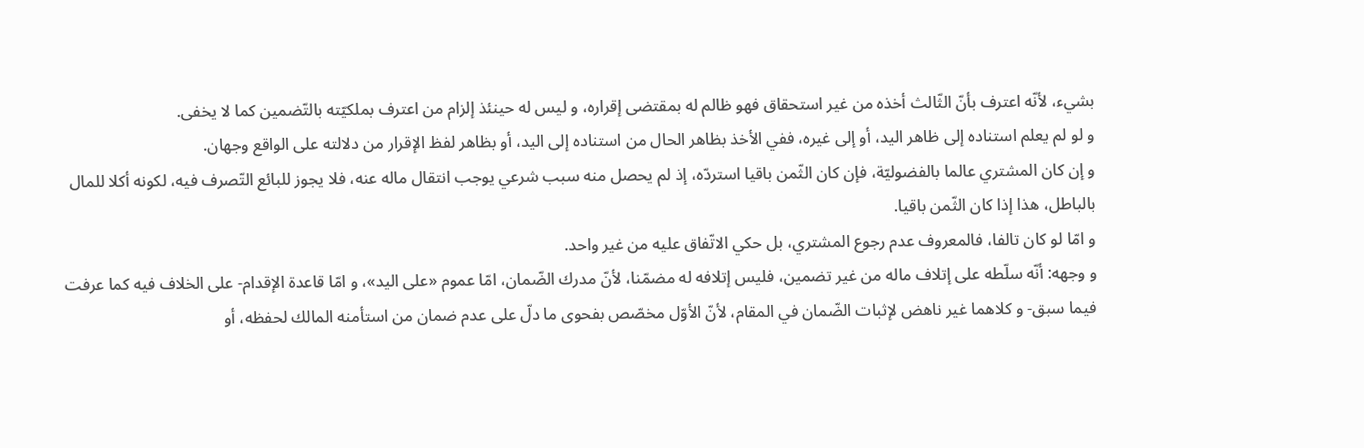بشيء، لأنّه اعترف بأنّ الثّالث أخذه من غير استحقاق فهو ظالم له بمقتضى إقراره، و ليس له حينئذ إلزام من اعترف بملكيّته بالتّضمين كما لا يخفى.
و لو لم يعلم استناده إلى ظاهر اليد، أو إلى غيره، ففي الأخذ بظاهر الحال من استناده إلى اليد، أو بظاهر لفظ الإقرار من دلالته على الواقع وجهان.
و إن كان المشتري عالما بالفضوليّة، فإن كان الثّمن باقيا استردّه، إذ لم يحصل منه سبب شرعي يوجب انتقال ماله عنه، فلا يجوز للبائع التّصرف فيه، لكونه أكلا للمال بالباطل، هذا إذا كان الثّمن باقيا.
و امّا لو كان تالفا، فالمعروف عدم رجوع المشتري، بل حكي الاتّفاق عليه من غير واحد.
و وجهه: أنّه سلّطه على إتلاف ماله من غير تضمين، فليس إتلافه له مضمّنا، لأنّ مدرك الضّمان، امّا عموم «على اليد»، و امّا قاعدة الإقدام- على الخلاف فيه كما عرفت فيما سبق- و كلاهما غير ناهض لإثبات الضّمان في المقام، لأنّ الأوّل مخصّص بفحوى ما دلّ على عدم ضمان من استأمنه المالك لحفظه، أو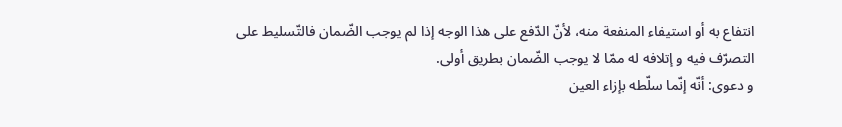انتفاع به أو استيفاء المنفعة منه، لأنّ الدّفع على هذا الوجه إذا لم يوجب الضّمان فالتّسليط على التصرّف فيه و إتلافه له ممّا لا يوجب الضّمان بطريق أولى.
و دعوى: أنّه إنّما سلّطه بإزاء العين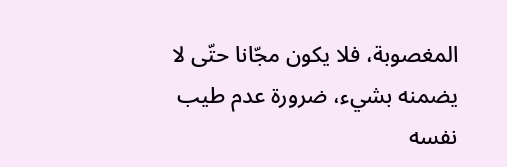المغصوبة، فلا يكون مجّانا حتّى لا يضمنه بشيء، ضرورة عدم طيب نفسه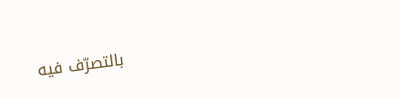بالتصرّف فيه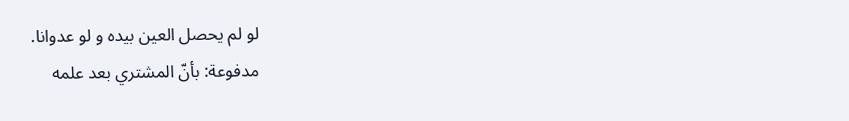لو لم يحصل العين بيده و لو عدوانا.
مدفوعة: بأنّ المشتري بعد علمه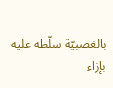بالغصبيّة سلّطه عليه بإزاء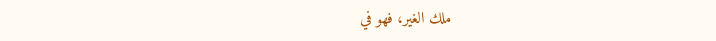ملك الغير، فهو في